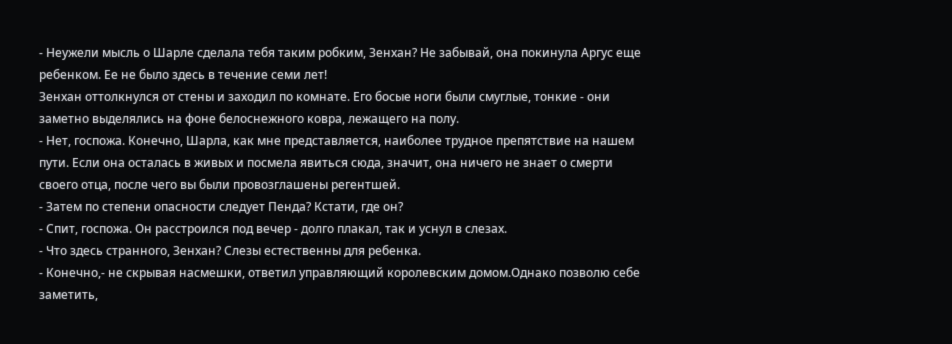- Неужели мысль о Шарле сделала тебя таким робким, Зенхан? Не забывай, она покинула Аргус еще ребенком. Ее не было здесь в течение семи лет!
Зенхан оттолкнулся от стены и заходил по комнате. Его босые ноги были смуглые, тонкие - они заметно выделялись на фоне белоснежного ковра, лежащего на полу.
- Нет, госпожа. Конечно, Шарла, как мне представляется, наиболее трудное препятствие на нашем пути. Если она осталась в живых и посмела явиться сюда, значит, она ничего не знает о смерти своего отца, после чего вы были провозглашены регентшей.
- Затем по степени опасности следует Пенда? Кстати, где он?
- Спит, госпожа. Он расстроился под вечер - долго плакал, так и уснул в слезах.
- Что здесь странного, Зенхан? Слезы естественны для ребенка.
- Конечно,- не скрывая насмешки, ответил управляющий королевским домом.Однако позволю себе заметить,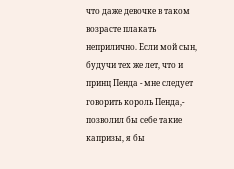что даже девочке в таком возрасте плакать неприлично. Если мой сын, будучи тех же лет, что и принц Пенда - мне следует говорить король Пенда,- позволил бы себе такие капризы, я бы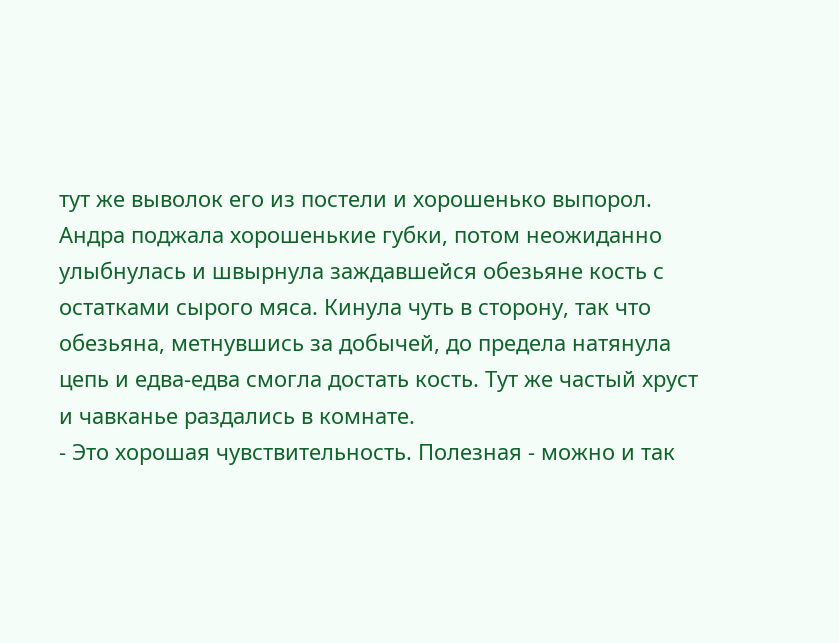тут же выволок его из постели и хорошенько выпорол.
Андра поджала хорошенькие губки, потом неожиданно улыбнулась и швырнула заждавшейся обезьяне кость с остатками сырого мяса. Кинула чуть в сторону, так что обезьяна, метнувшись за добычей, до предела натянула цепь и едва-едва смогла достать кость. Тут же частый хруст и чавканье раздались в комнате.
- Это хорошая чувствительность. Полезная - можно и так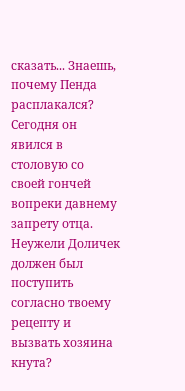сказать... Знаешь, почему Пенда расплакался? Сегодня он явился в столовую со своей гончей вопреки давнему запрету отца. Неужели Доличек должен был поступить согласно твоему рецепту и вызвать хозяина кнута?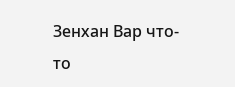Зенхан Вар что-то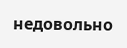недовольно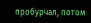пробурчал, потом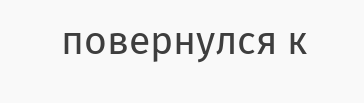повернулся к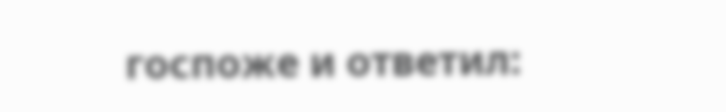госпоже и ответил: